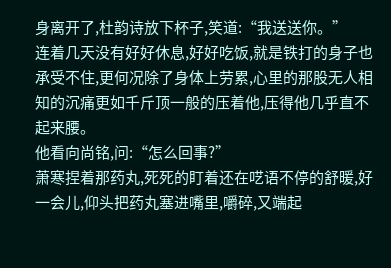身离开了,杜韵诗放下杯子,笑道:“我送送你。”
连着几天没有好好休息,好好吃饭,就是铁打的身子也承受不住,更何况除了身体上劳累,心里的那股无人相知的沉痛更如千斤顶一般的压着他,压得他几乎直不起来腰。
他看向尚铭,问:“怎么回事?”
萧寒捏着那药丸,死死的盯着还在呓语不停的舒暖,好一会儿,仰头把药丸塞进嘴里,嚼碎,又端起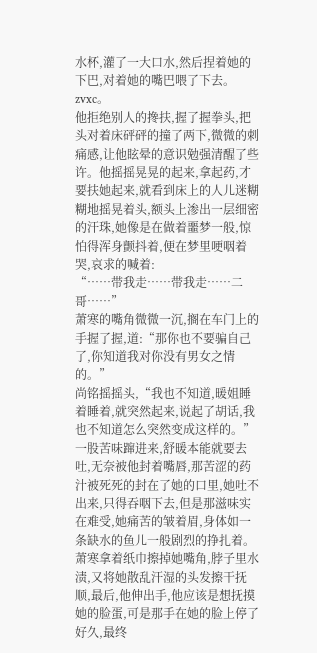水杯,灌了一大口水,然后捏着她的下巴,对着她的嘴巴喂了下去。zvxc。
他拒绝别人的搀扶,握了握拳头,把头对着床砰砰的撞了两下,微微的刺痛感,让他眩晕的意识勉强清醒了些许。他摇摇晃晃的起来,拿起药,才要扶她起来,就看到床上的人儿迷糊糊地摇晃着头,额头上渗出一层细密的汗珠,她像是在做着噩梦一般,惊怕得浑身颤抖着,便在梦里哽咽着哭,哀求的喊着:
“……带我走……带我走……二哥……”
萧寒的嘴角微微一沉,搁在车门上的手握了握,道:“那你也不要骗自己了,你知道我对你没有男女之情的。”
尚铭摇摇头,“我也不知道,暖姐睡着睡着,就突然起来,说起了胡话,我也不知道怎么突然变成这样的。”
一股苦味蹿进来,舒暖本能就要去吐,无奈被他封着嘴唇,那苦涩的药汁被死死的封在了她的口里,她吐不出来,只得吞咽下去,但是那滋味实在难受,她痛苦的皱着眉,身体如一条缺水的鱼儿一般剧烈的挣扎着。
萧寒拿着纸巾擦掉她嘴角,脖子里水渍,又将她散乱汗湿的头发擦干抚顺,最后,他伸出手,他应该是想抚摸她的脸蛋,可是那手在她的脸上停了好久,最终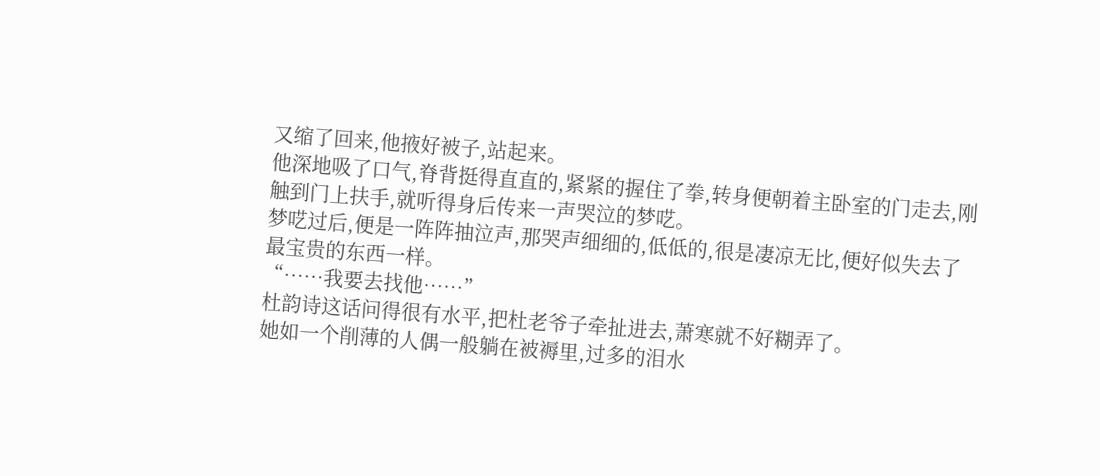又缩了回来,他掖好被子,站起来。
他深地吸了口气,脊背挺得直直的,紧紧的握住了拳,转身便朝着主卧室的门走去,刚触到门上扶手,就听得身后传来一声哭泣的梦呓。
梦呓过后,便是一阵阵抽泣声,那哭声细细的,低低的,很是凄凉无比,便好似失去了最宝贵的东西一样。
“……我要去找他……”
杜韵诗这话问得很有水平,把杜老爷子牵扯进去,萧寒就不好糊弄了。
她如一个削薄的人偶一般躺在被褥里,过多的泪水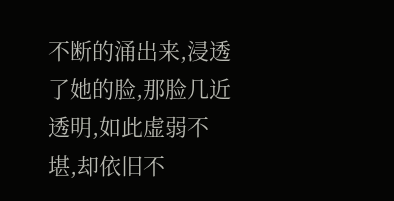不断的涌出来,浸透了她的脸,那脸几近透明,如此虚弱不堪,却依旧不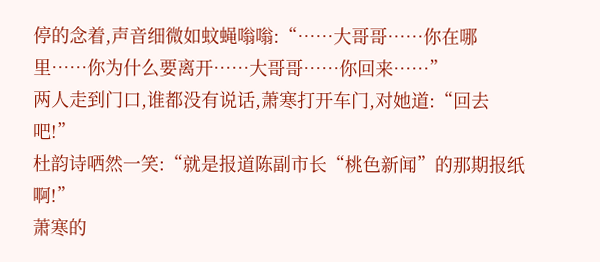停的念着,声音细微如蚊蝇嗡嗡:“……大哥哥……你在哪里……你为什么要离开……大哥哥……你回来……”
两人走到门口,谁都没有说话,萧寒打开车门,对她道:“回去吧!”
杜韵诗哂然一笑:“就是报道陈副市长“桃色新闻”的那期报纸啊!”
萧寒的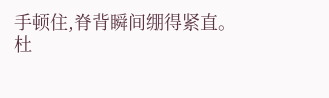手顿住,脊背瞬间绷得紧直。
杜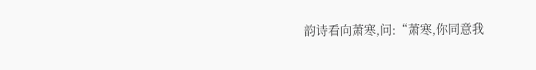韵诗看向萧寒,问:“萧寒,你同意我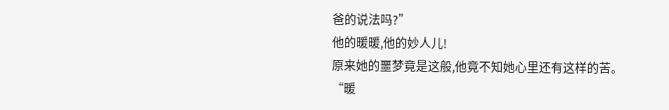爸的说法吗?”
他的暖暖,他的妙人儿!
原来她的噩梦竟是这般,他竟不知她心里还有这样的苦。
“暖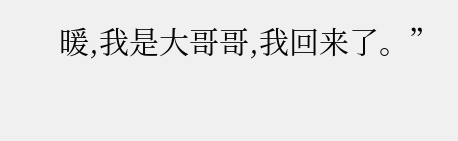暖,我是大哥哥,我回来了。”